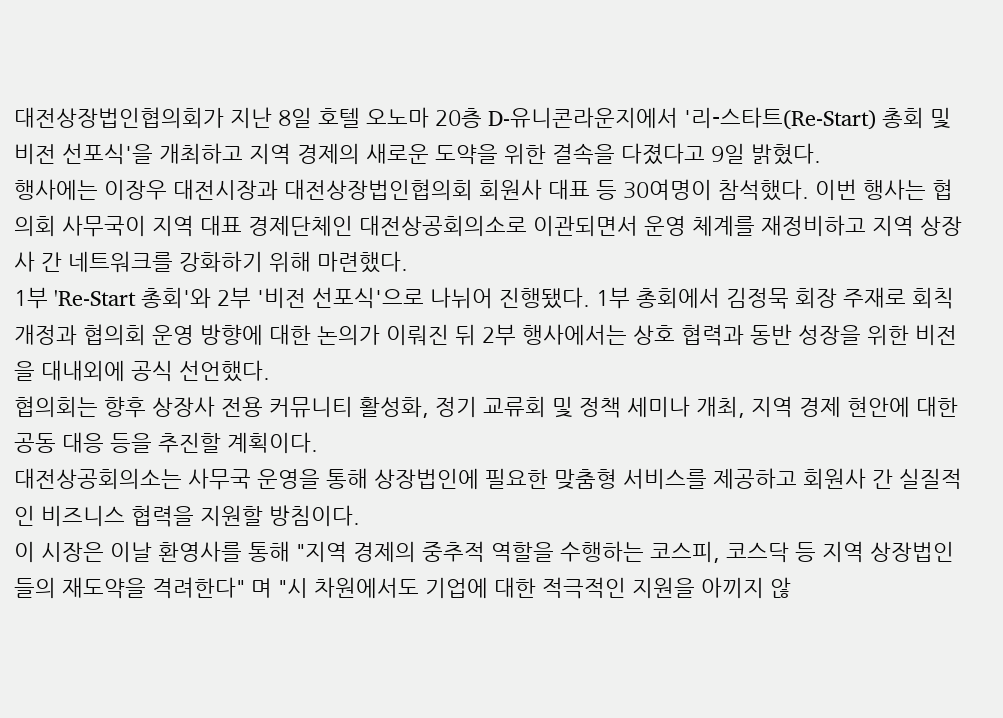대전상장법인협의회가 지난 8일 호텔 오노마 20층 D-유니콘라운지에서 '리-스타트(Re-Start) 총회 및 비전 선포식'을 개최하고 지역 경제의 새로운 도약을 위한 결속을 다졌다고 9일 밝혔다.
행사에는 이장우 대전시장과 대전상장법인협의회 회원사 대표 등 30여명이 참석했다. 이번 행사는 협의회 사무국이 지역 대표 경제단체인 대전상공회의소로 이관되면서 운영 체계를 재정비하고 지역 상장사 간 네트워크를 강화하기 위해 마련했다.
1부 'Re-Start 총회'와 2부 '비전 선포식'으로 나뉘어 진행됐다. 1부 총회에서 김정묵 회장 주재로 회칙 개정과 협의회 운영 방향에 대한 논의가 이뤄진 뒤 2부 행사에서는 상호 협력과 동반 성장을 위한 비전을 대내외에 공식 선언했다.
협의회는 향후 상장사 전용 커뮤니티 활성화, 정기 교류회 및 정책 세미나 개최, 지역 경제 현안에 대한 공동 대응 등을 추진할 계획이다.
대전상공회의소는 사무국 운영을 통해 상장법인에 필요한 맞춤형 서비스를 제공하고 회원사 간 실질적인 비즈니스 협력을 지원할 방침이다.
이 시장은 이날 환영사를 통해 "지역 경제의 중추적 역할을 수행하는 코스피, 코스닥 등 지역 상장법인들의 재도약을 격려한다" 며 "시 차원에서도 기업에 대한 적극적인 지원을 아끼지 않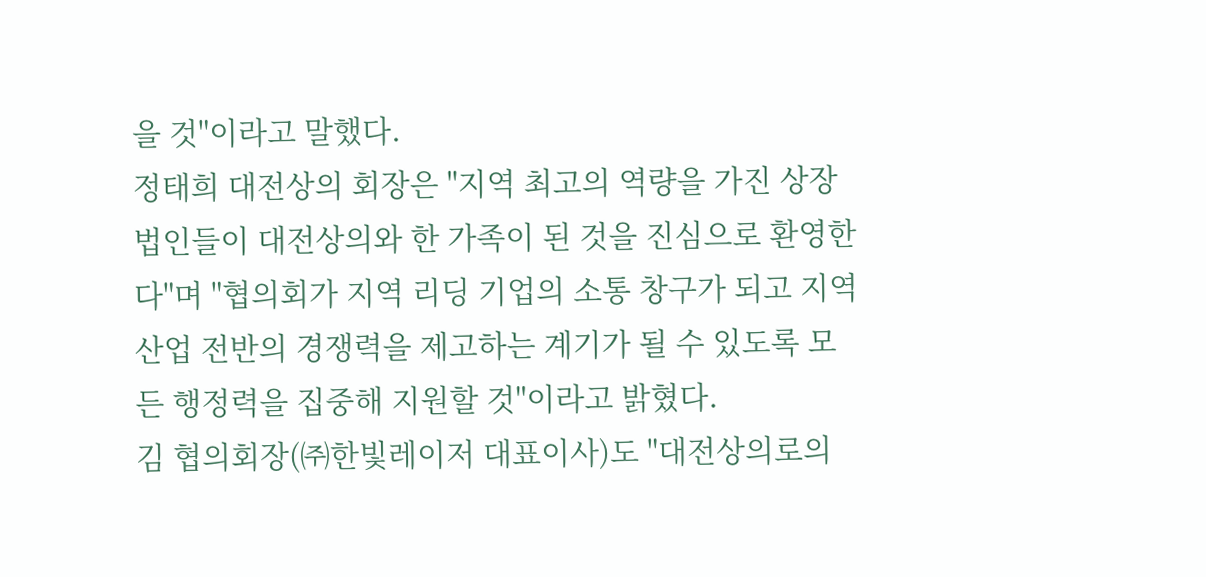을 것"이라고 말했다.
정태희 대전상의 회장은 "지역 최고의 역량을 가진 상장법인들이 대전상의와 한 가족이 된 것을 진심으로 환영한다"며 "협의회가 지역 리딩 기업의 소통 창구가 되고 지역 산업 전반의 경쟁력을 제고하는 계기가 될 수 있도록 모든 행정력을 집중해 지원할 것"이라고 밝혔다.
김 협의회장(㈜한빛레이저 대표이사)도 "대전상의로의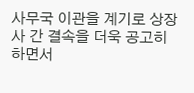사무국 이관을 계기로 상장사 간 결속을 더욱 공고히 하면서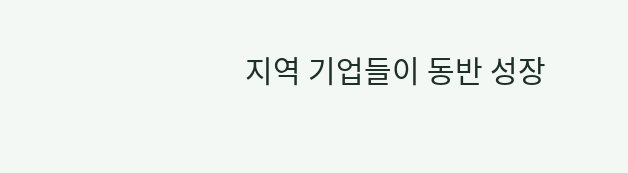지역 기업들이 동반 성장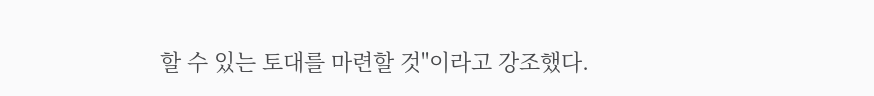할 수 있는 토대를 마련할 것"이라고 강조했다.